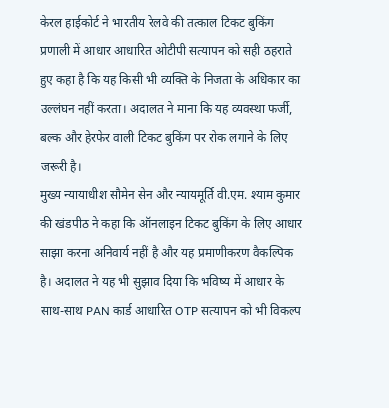केरल हाईकोर्ट ने भारतीय रेलवे की तत्काल टिकट बुकिंग प्रणाली में आधार आधारित ओटीपी सत्यापन को सही ठहराते हुए कहा है कि यह किसी भी व्यक्ति के निजता के अधिकार का उल्लंघन नहीं करता। अदालत ने माना कि यह व्यवस्था फर्जी, बल्क और हेरफेर वाली टिकट बुकिंग पर रोक लगाने के लिए जरूरी है।
मुख्य न्यायाधीश सौमेन सेन और न्यायमूर्ति वी.एम. श्याम कुमार की खंडपीठ ने कहा कि ऑनलाइन टिकट बुकिंग के लिए आधार साझा करना अनिवार्य नहीं है और यह प्रमाणीकरण वैकल्पिक है। अदालत ने यह भी सुझाव दिया कि भविष्य में आधार के साथ-साथ PAN कार्ड आधारित OTP सत्यापन को भी विकल्प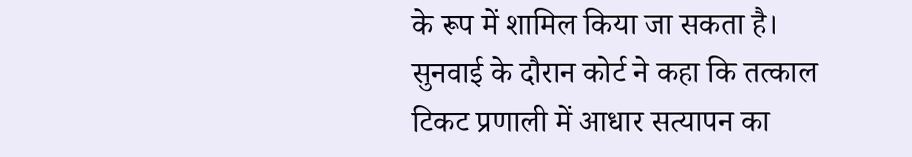के रूप में शामिल किया जा सकता है।
सुनवाई के दौरान कोर्ट ने कहा कि तत्काल टिकट प्रणाली में आधार सत्यापन का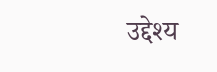उद्देश्य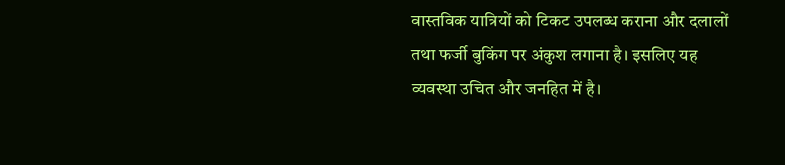वास्तविक यात्रियों को टिकट उपलब्ध कराना और दलालों तथा फर्जी बुकिंग पर अंकुश लगाना है। इसलिए यह व्यवस्था उचित और जनहित में है।